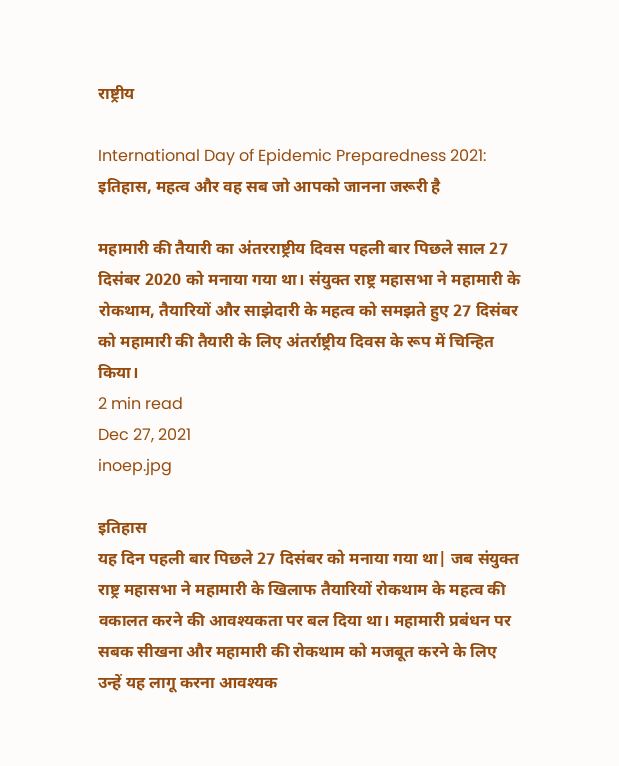राष्ट्रीय

International Day of Epidemic Preparedness 2021: इतिहास, महत्व और वह सब जो आपको जानना जरूरी है

महामारी की तैयारी का अंतरराष्ट्रीय दिवस पहली बार पिछले साल 27 दिसंबर 2020 को मनाया गया था। संयुक्त राष्ट्र महासभा ने महामारी के रोकथाम, तैयारियों और साझेदारी के महत्व को समझते हुए 27 दिसंबर को महामारी की तैयारी के लिए अंतर्राष्ट्रीय दिवस के रूप में चिन्हित किया।
2 min read
Dec 27, 2021
inoep.jpg

इतिहास
यह दिन पहली बार पिछले 27 दिसंबर को मनाया गया था| जब संयुक्त राष्ट्र महासभा ने महामारी के खिलाफ तैयारियों रोकथाम के महत्व की वकालत करने की आवश्यकता पर बल दिया था। महामारी प्रबंधन पर सबक सीखना और महामारी की रोकथाम को मजबूत करने के लिए उन्हें यह लागू करना आवश्यक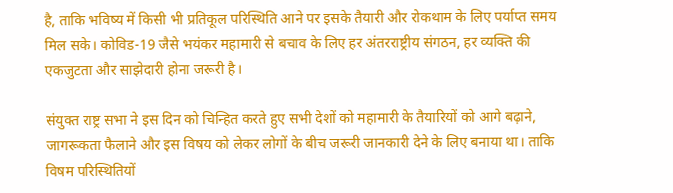है, ताकि भविष्य में किसी भी प्रतिकूल परिस्थिति आने पर इसके तैयारी और रोकथाम के लिए पर्याप्त समय मिल सके। कोविड-19 जैसे भयंकर महामारी से बचाव के लिए हर अंतरराष्ट्रीय संगठन, हर व्यक्ति की एकजुटता और साझेदारी होना जरूरी है।

संयुक्त राष्ट्र सभा ने इस दिन को चिन्हित करते हुए सभी देशों को महामारी के तैयारियों को आगे बढ़ाने, जागरूकता फैलाने और इस विषय को लेकर लोगों के बीच जरूरी जानकारी देने के लिए बनाया था। ताकि विषम परिस्थितियों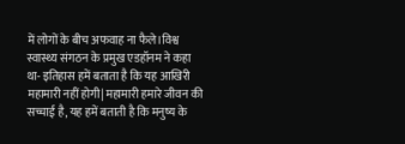में लोगों के बीच अफवाह ना फैले।विश्व स्वास्थ्य संगठन के प्रमुख एडहॉनम ने कहा था- इतिहास हमें बताता है कि यह आखिरी महामारी नहीं होगी| महामारी हमारे जीवन की सच्चाई है, यह हमें बताती है कि मनुष्य के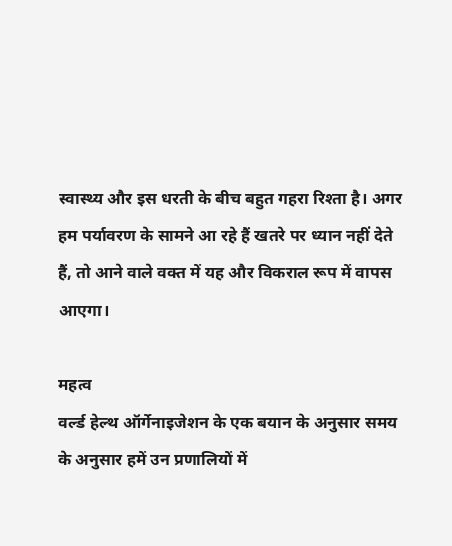स्वास्थ्य और इस धरती के बीच बहुत गहरा रिश्ता है। अगर हम पर्यावरण के सामने आ रहे हैं खतरे पर ध्यान नहीं देते हैं, तो आने वाले वक्त में यह और विकराल रूप में वापस आएगा।

महत्व
वर्ल्ड हेल्थ ऑर्गेनाइजेशन के एक बयान के अनुसार समय के अनुसार हमें उन प्रणालियों में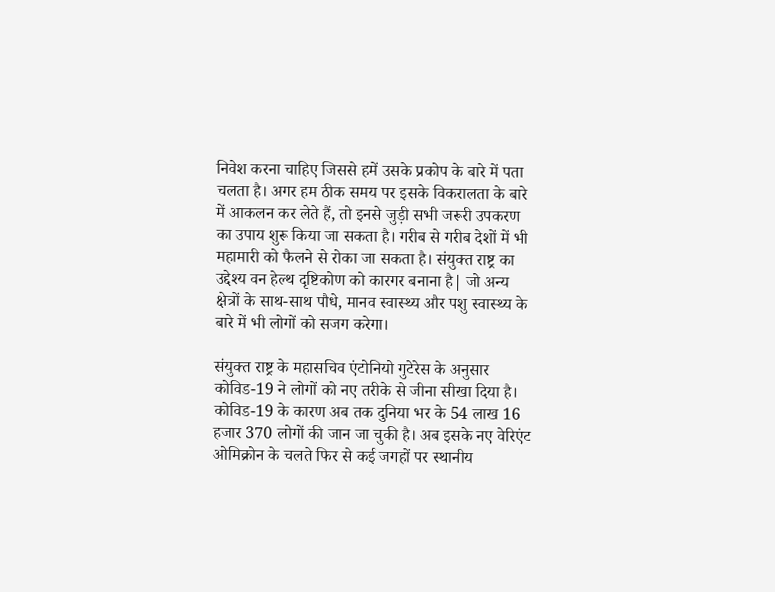निवेश करना चाहिए जिससे हमें उसके प्रकोप के बारे में पता चलता है। अगर हम ठीक समय पर इसके विकरालता के बारे में आकलन कर लेते हैं, तो इनसे जुड़ी सभी जरूरी उपकरण का उपाय शुरू किया जा सकता है। गरीब से गरीब देशों में भी महामारी को फैलने से रोका जा सकता है। संयुक्त राष्ट्र का उद्देश्य वन हेल्थ दृष्टिकोण को कारगर बनाना है| जो अन्य क्षेत्रों के साथ-साथ पौधे, मानव स्वास्थ्य और पशु स्वास्थ्य के बारे में भी लोगों को सजग करेगा।

संयुक्त राष्ट्र के महासचिव एंटोनियो गुटेरेस के अनुसार कोविड-19 ने लोगों को नए तरीके से जीना सीखा दिया है। कोविड-19 के कारण अब तक दुनिया भर के 54 लाख 16 हजार 370 लोगों की जान जा चुकी है। अब इसके नए वेरिएंट ओमिक्रोन के चलते फिर से कई जगहों पर स्थानीय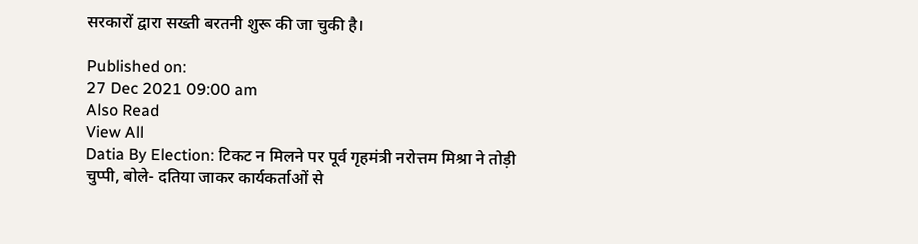सरकारों द्वारा सख्ती बरतनी शुरू की जा चुकी है।

Published on:
27 Dec 2021 09:00 am
Also Read
View All
Datia By Election: टिकट न मिलने पर पूर्व गृहमंत्री नरोत्तम मिश्रा ने तोड़ी चुप्पी, बोले- दतिया जाकर कार्यकर्ताओं से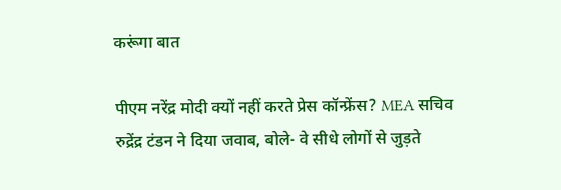करूंगा बात

पीएम नरेंद्र मोदी क्यों नहीं करते प्रेस कॉन्फ्रेंस? MEA सचिव रुद्रेंद्र टंडन ने दिया जवाब, बोले- वे सीधे लोगों से जुड़ते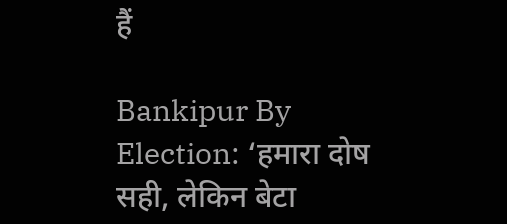हैं

Bankipur By Election: ‘हमारा दोष सही, लेकिन बेटा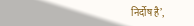निर्दोष है’,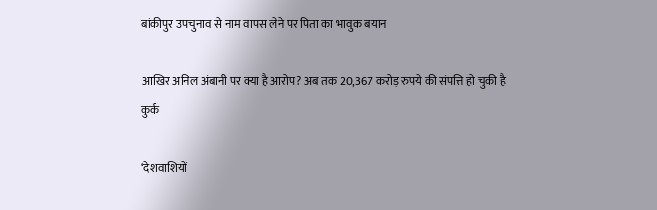बांकीपुर उपचुनाव से नाम वापस लेने पर पिता का भावुक बयान

आखिर अनिल अंबानी पर क्या है आरोप? अब तक 20,367 करोड़ रुपये की संपत्ति हो चुकी है कुर्क

‘देशवाशियों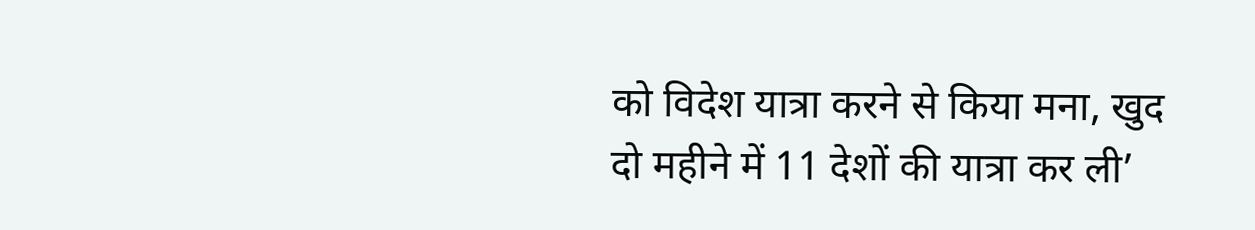को विदेश यात्रा करने से किया मना, खुद दो महीने में 11 देशों की यात्रा कर ली’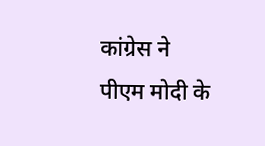कांग्रेस ने पीएम मोदी के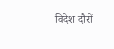विदेश दौरों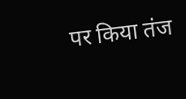पर किया तंज